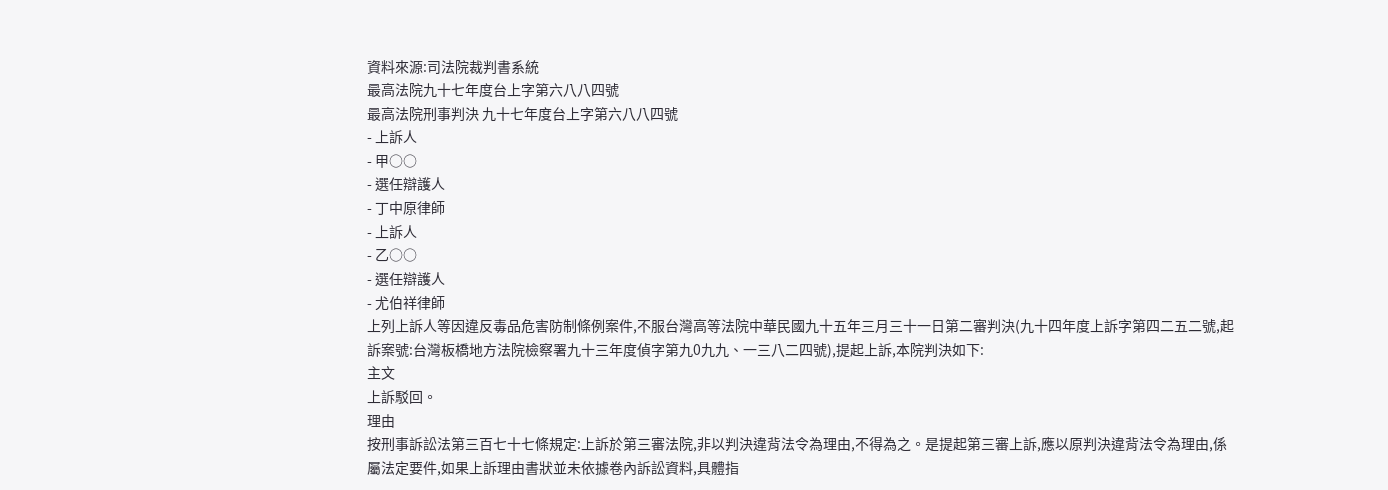資料來源:司法院裁判書系統
最高法院九十七年度台上字第六八八四號
最高法院刑事判決 九十七年度台上字第六八八四號
- 上訴人
- 甲○○
- 選任辯護人
- 丁中原律師
- 上訴人
- 乙○○
- 選任辯護人
- 尤伯祥律師
上列上訴人等因違反毒品危害防制條例案件,不服台灣高等法院中華民國九十五年三月三十一日第二審判決(九十四年度上訴字第四二五二號,起訴案號:台灣板橋地方法院檢察署九十三年度偵字第九0九九、一三八二四號),提起上訴,本院判決如下:
主文
上訴駁回。
理由
按刑事訴訟法第三百七十七條規定:上訴於第三審法院,非以判決違背法令為理由,不得為之。是提起第三審上訴,應以原判決違背法令為理由,係屬法定要件,如果上訴理由書狀並未依據卷內訴訟資料,具體指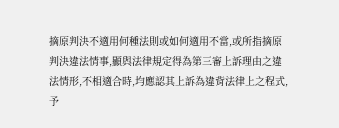摘原判決不適用何種法則或如何適用不當,或所指摘原判決違法情事,顯與法律規定得為第三審上訴理由之違法情形,不相適合時,均應認其上訴為違背法律上之程式,予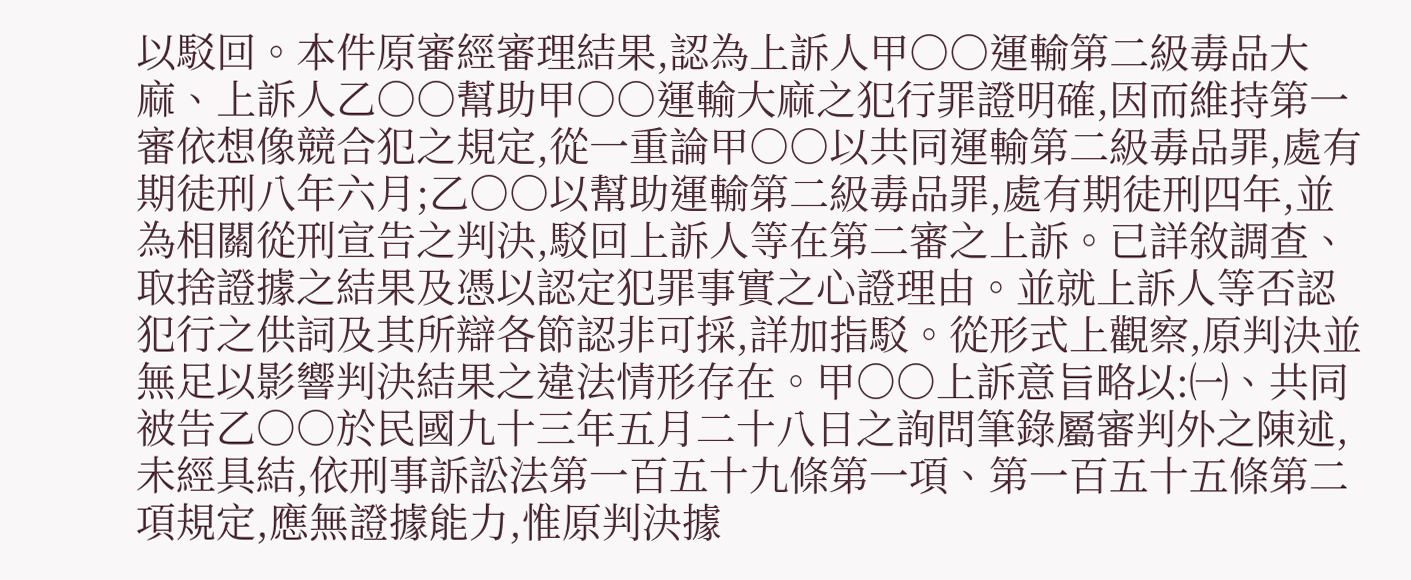以駁回。本件原審經審理結果,認為上訴人甲○○運輸第二級毒品大麻、上訴人乙○○幫助甲○○運輸大麻之犯行罪證明確,因而維持第一審依想像競合犯之規定,從一重論甲○○以共同運輸第二級毒品罪,處有期徒刑八年六月;乙○○以幫助運輸第二級毒品罪,處有期徒刑四年,並為相關從刑宣告之判決,駁回上訴人等在第二審之上訴。已詳敘調查、取捨證據之結果及憑以認定犯罪事實之心證理由。並就上訴人等否認犯行之供詞及其所辯各節認非可採,詳加指駁。從形式上觀察,原判決並無足以影響判決結果之違法情形存在。甲○○上訴意旨略以:㈠、共同被告乙○○於民國九十三年五月二十八日之詢問筆錄屬審判外之陳述,未經具結,依刑事訴訟法第一百五十九條第一項、第一百五十五條第二項規定,應無證據能力,惟原判決據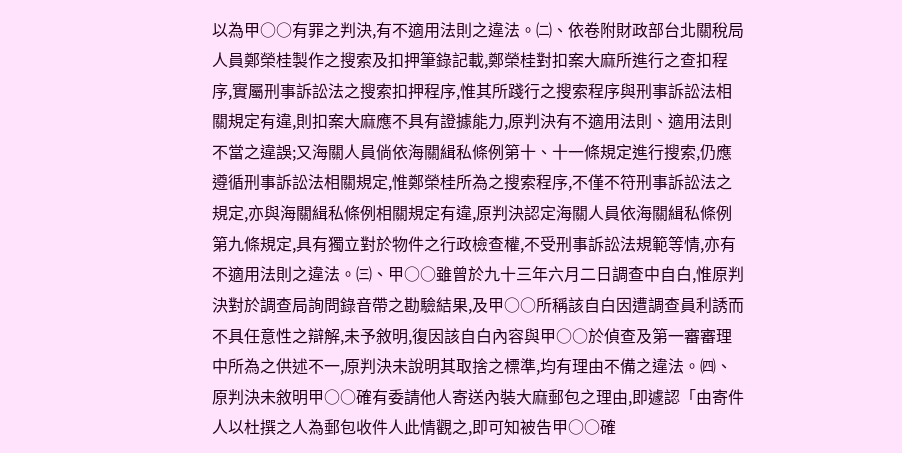以為甲○○有罪之判決,有不適用法則之違法。㈡、依卷附財政部台北關稅局人員鄭榮桂製作之搜索及扣押筆錄記載,鄭榮桂對扣案大麻所進行之查扣程序,實屬刑事訴訟法之搜索扣押程序,惟其所踐行之搜索程序與刑事訴訟法相關規定有違,則扣案大麻應不具有證據能力,原判決有不適用法則、適用法則不當之違誤;又海關人員倘依海關緝私條例第十、十一條規定進行搜索,仍應遵循刑事訴訟法相關規定,惟鄭榮桂所為之搜索程序,不僅不符刑事訴訟法之規定,亦與海關緝私條例相關規定有違,原判決認定海關人員依海關緝私條例第九條規定,具有獨立對於物件之行政檢查權,不受刑事訴訟法規範等情,亦有不適用法則之違法。㈢、甲○○雖曾於九十三年六月二日調查中自白,惟原判決對於調查局詢問錄音帶之勘驗結果,及甲○○所稱該自白因遭調查員利誘而不具任意性之辯解,未予敘明,復因該自白內容與甲○○於偵查及第一審審理中所為之供述不一,原判決未說明其取捨之標準,均有理由不備之違法。㈣、原判決未敘明甲○○確有委請他人寄送內裝大麻郵包之理由,即遽認「由寄件人以杜撰之人為郵包收件人此情觀之,即可知被告甲○○確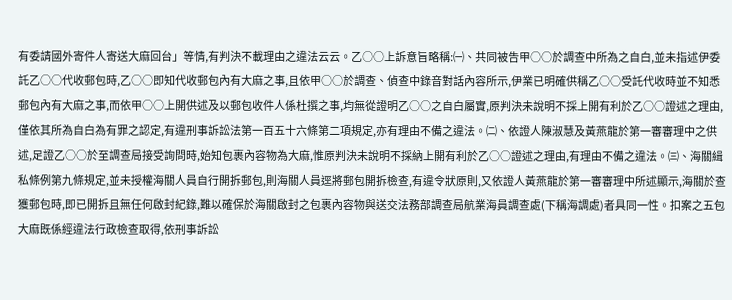有委請國外寄件人寄送大麻回台」等情,有判決不載理由之違法云云。乙○○上訴意旨略稱:㈠、共同被告甲○○於調查中所為之自白,並未指述伊委託乙○○代收郵包時,乙○○即知代收郵包內有大麻之事,且依甲○○於調查、偵查中錄音對話內容所示,伊業已明確供稱乙○○受託代收時並不知悉郵包內有大麻之事,而依甲○○上開供述及以郵包收件人係杜撰之事,均無從證明乙○○之自白屬實,原判決未說明不採上開有利於乙○○證述之理由,僅依其所為自白為有罪之認定,有違刑事訴訟法第一百五十六條第二項規定,亦有理由不備之違法。㈡、依證人陳淑慧及黃燕龍於第一審審理中之供述,足證乙○○於至調查局接受詢問時,始知包裹內容物為大麻,惟原判決未說明不採納上開有利於乙○○證述之理由,有理由不備之違法。㈢、海關緝私條例第九條規定,並未授權海關人員自行開拆郵包,則海關人員逕將郵包開拆檢查,有違令狀原則,又依證人黃燕龍於第一審審理中所述顯示,海關於查獲郵包時,即已開拆且無任何啟封紀錄,難以確保於海關啟封之包裹內容物與送交法務部調查局航業海員調查處(下稱海調處)者具同一性。扣案之五包大麻既係經違法行政檢查取得,依刑事訴訟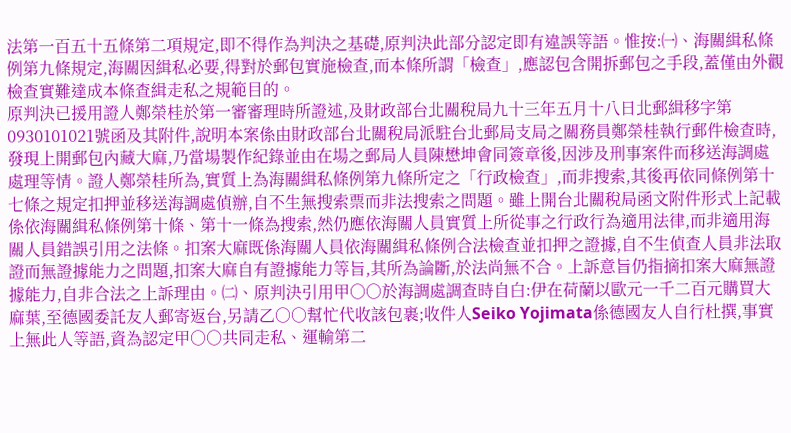法第一百五十五條第二項規定,即不得作為判決之基礎,原判決此部分認定即有違誤等語。惟按:㈠、海關緝私條例第九條規定,海關因緝私必要,得對於郵包實施檢查,而本條所謂「檢查」,應認包含開拆郵包之手段,蓋僅由外觀檢查實難達成本條查緝走私之規範目的。
原判決已援用證人鄭榮桂於第一審審理時所證述,及財政部台北關稅局九十三年五月十八日北郵緝移字第0930101021號函及其附件,說明本案係由財政部台北關稅局派駐台北郵局支局之關務員鄭榮桂執行郵件檢查時,發現上開郵包內藏大麻,乃當場製作紀錄並由在場之郵局人員陳懋坤會同簽章後,因涉及刑事案件而移送海調處處理等情。證人鄭榮桂所為,實質上為海關緝私條例第九條所定之「行政檢查」,而非搜索,其後再依同條例第十七條之規定扣押並移送海調處偵辦,自不生無搜索票而非法搜索之問題。雖上開台北關稅局函文附件形式上記載係依海關緝私條例第十條、第十一條為搜索,然仍應依海關人員實質上所從事之行政行為適用法律,而非適用海關人員錯誤引用之法條。扣案大麻既係海關人員依海關緝私條例合法檢查並扣押之證據,自不生偵查人員非法取證而無證據能力之問題,扣案大麻自有證據能力等旨,其所為論斷,於法尚無不合。上訴意旨仍指摘扣案大麻無證據能力,自非合法之上訴理由。㈡、原判決引用甲○○於海調處調查時自白:伊在荷蘭以歐元一千二百元購買大麻葉,至德國委託友人郵寄返台,另請乙○○幫忙代收該包裹;收件人Seiko Yojimata係德國友人自行杜撰,事實上無此人等語,資為認定甲○○共同走私、運輸第二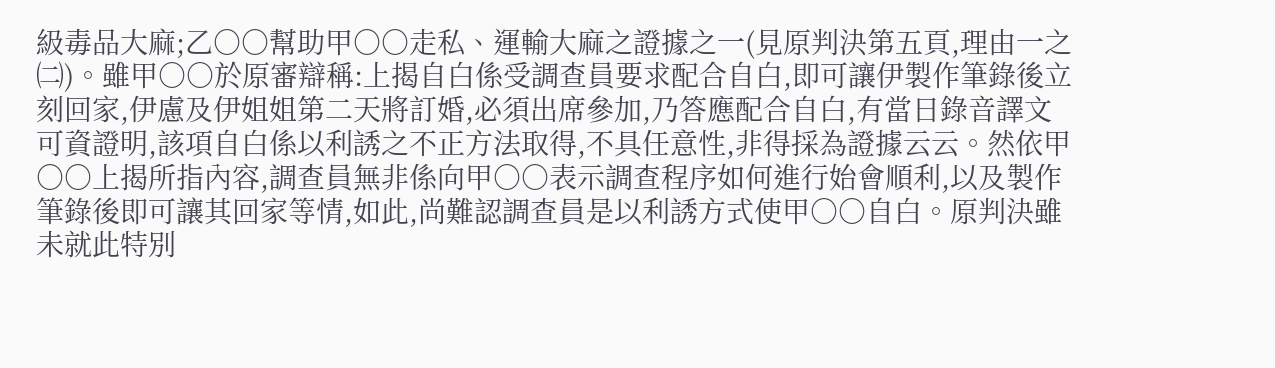級毒品大麻;乙○○幫助甲○○走私、運輸大麻之證據之一(見原判決第五頁,理由一之㈡)。雖甲○○於原審辯稱:上揭自白係受調查員要求配合自白,即可讓伊製作筆錄後立刻回家,伊慮及伊姐姐第二天將訂婚,必須出席參加,乃答應配合自白,有當日錄音譯文可資證明,該項自白係以利誘之不正方法取得,不具任意性,非得採為證據云云。然依甲○○上揭所指內容,調查員無非係向甲○○表示調查程序如何進行始會順利,以及製作筆錄後即可讓其回家等情,如此,尚難認調查員是以利誘方式使甲○○自白。原判決雖未就此特別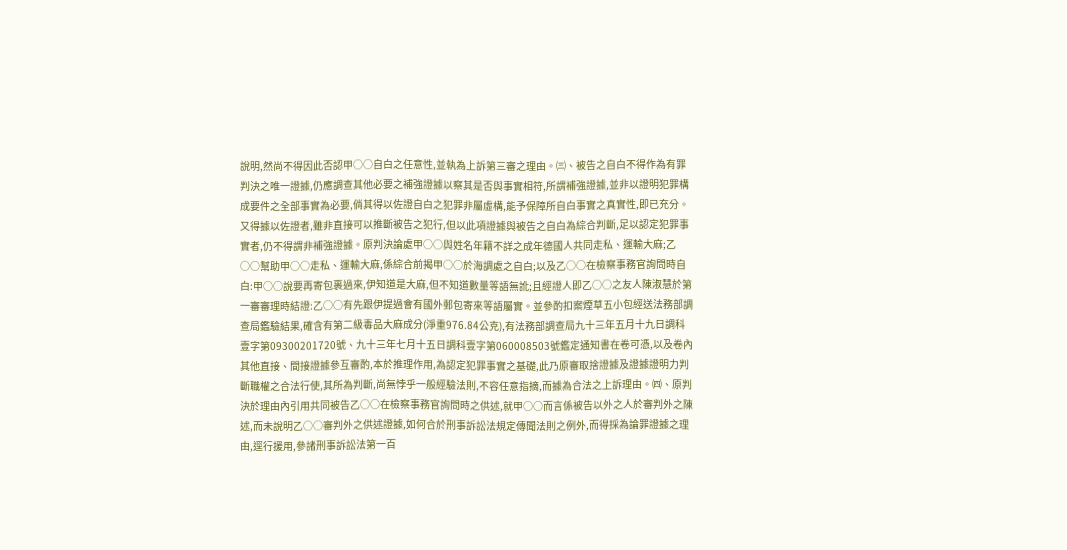說明,然尚不得因此否認甲○○自白之任意性,並執為上訴第三審之理由。㈢、被告之自白不得作為有罪判決之唯一證據,仍應調查其他必要之補強證據以察其是否與事實相符,所謂補強證據,並非以證明犯罪構成要件之全部事實為必要,倘其得以佐證自白之犯罪非屬虛構,能予保障所自白事實之真實性,即已充分。又得據以佐證者,雖非直接可以推斷被告之犯行,但以此項證據與被告之自白為綜合判斷,足以認定犯罪事實者,仍不得謂非補強證據。原判決論處甲○○與姓名年籍不詳之成年德國人共同走私、運輸大麻;乙○○幫助甲○○走私、運輸大麻,係綜合前揭甲○○於海調處之自白;以及乙○○在檢察事務官詢問時自白:甲○○說要再寄包裹過來,伊知道是大麻,但不知道數量等語無訛;且經證人即乙○○之友人陳淑慧於第一審審理時結證:乙○○有先跟伊提過會有國外郵包寄來等語屬實。並參酌扣案煙草五小包經送法務部調查局鑑驗結果,確含有第二級毒品大麻成分(淨重976.84公克),有法務部調查局九十三年五月十九日調科壹字第09300201720號、九十三年七月十五日調科壹字第060008503號鑑定通知書在卷可憑,以及卷內其他直接、間接證據參互審酌,本於推理作用,為認定犯罪事實之基礎,此乃原審取捨證據及證據證明力判斷職權之合法行使,其所為判斷,尚無悖乎一般經驗法則,不容任意指摘,而據為合法之上訴理由。㈣、原判決於理由內引用共同被告乙○○在檢察事務官詢問時之供述,就甲○○而言係被告以外之人於審判外之陳述,而未說明乙○○審判外之供述證據,如何合於刑事訴訟法規定傳聞法則之例外,而得採為論罪證據之理由,逕行援用,參諸刑事訴訟法第一百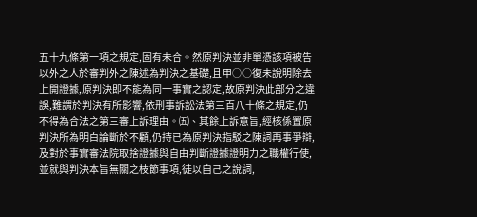五十九條第一項之規定,固有未合。然原判決並非單憑該項被告以外之人於審判外之陳述為判決之基礎,且甲○○復未說明除去上開證據,原判決即不能為同一事實之認定,故原判決此部分之違誤,難謂於判決有所影響,依刑事訴訟法第三百八十條之規定,仍不得為合法之第三審上訴理由。㈤、其餘上訴意旨,經核係置原判決所為明白論斷於不顧,仍持已為原判決指駁之陳詞再事爭辯,及對於事實審法院取捨證據與自由判斷證據證明力之職權行使,並就與判決本旨無關之枝節事項,徒以自己之說詞,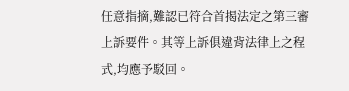任意指摘,難認已符合首揭法定之第三審上訴要件。其等上訴俱違背法律上之程式,均應予駁回。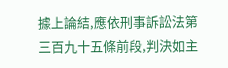據上論結,應依刑事訴訟法第三百九十五條前段,判決如主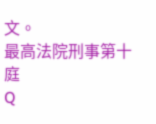文。
最高法院刑事第十庭
Q